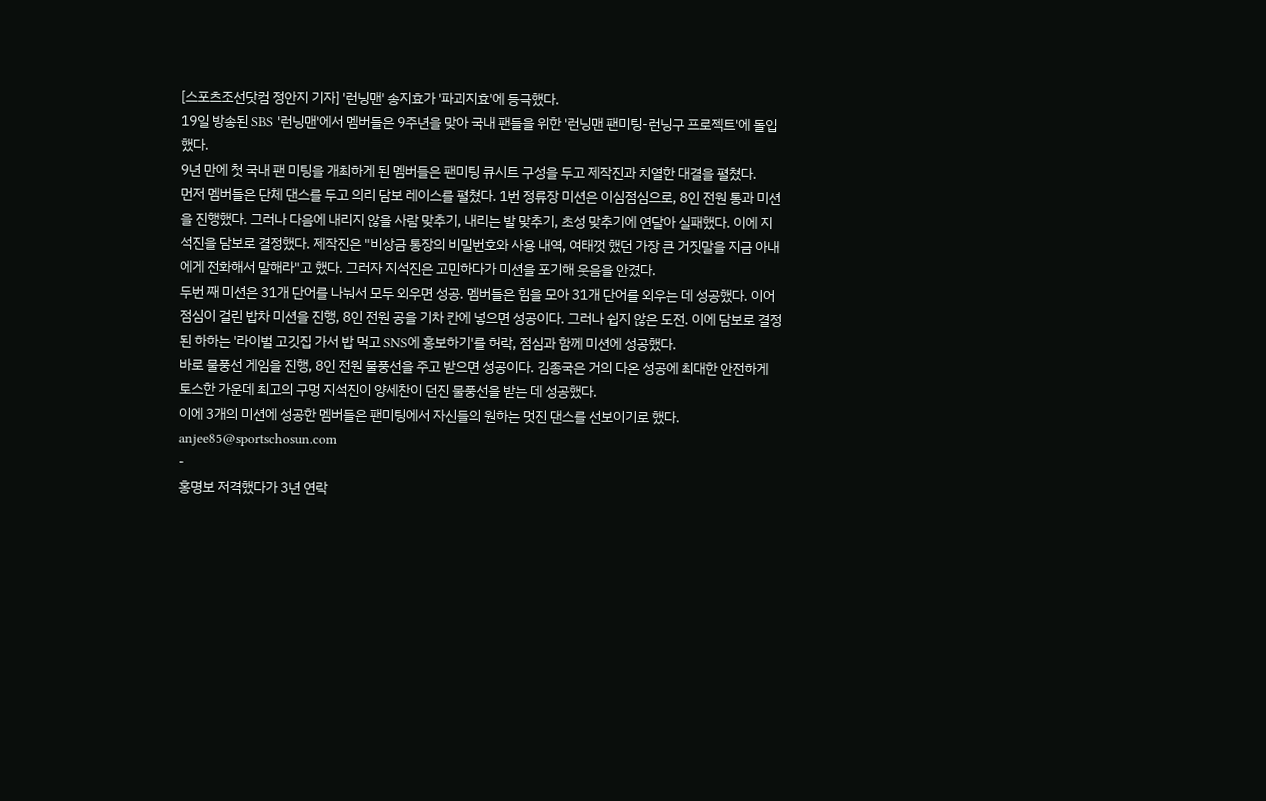[스포츠조선닷컴 정안지 기자] '런닝맨' 송지효가 '파괴지효'에 등극했다.
19일 방송된 SBS '런닝맨'에서 멤버들은 9주년을 맞아 국내 팬들을 위한 '런닝맨 팬미팅-런닝구 프로젝트'에 돌입했다.
9년 만에 첫 국내 팬 미팅을 개최하게 된 멤버들은 팬미팅 큐시트 구성을 두고 제작진과 치열한 대결을 펼쳤다.
먼저 멤버들은 단체 댄스를 두고 의리 담보 레이스를 펼쳤다. 1번 정류장 미션은 이심점심으로, 8인 전원 통과 미션을 진행했다. 그러나 다음에 내리지 않을 사람 맞추기, 내리는 발 맞추기, 초성 맞추기에 연달아 실패했다. 이에 지석진을 담보로 결정했다. 제작진은 "비상금 통장의 비밀번호와 사용 내역, 여태껏 했던 가장 큰 거짓말을 지금 아내에게 전화해서 말해라"고 했다. 그러자 지석진은 고민하다가 미션을 포기해 웃음을 안겼다.
두번 째 미션은 31개 단어를 나눠서 모두 외우면 성공. 멤버들은 힘을 모아 31개 단어를 외우는 데 성공했다. 이어 점심이 걸린 밥차 미션을 진행, 8인 전원 공을 기차 칸에 넣으면 성공이다. 그러나 쉽지 않은 도전. 이에 담보로 결정된 하하는 '라이벌 고깃집 가서 밥 먹고 SNS에 홍보하기'를 허락, 점심과 함께 미션에 성공했다.
바로 물풍선 게임을 진행, 8인 전원 물풍선을 주고 받으면 성공이다. 김종국은 거의 다온 성공에 최대한 안전하게 토스한 가운데 최고의 구멍 지석진이 양세찬이 던진 물풍선을 받는 데 성공했다.
이에 3개의 미션에 성공한 멤버들은 팬미팅에서 자신들의 원하는 멋진 댄스를 선보이기로 했다.
anjee85@sportschosun.com
-
홍명보 저격했다가 3년 연락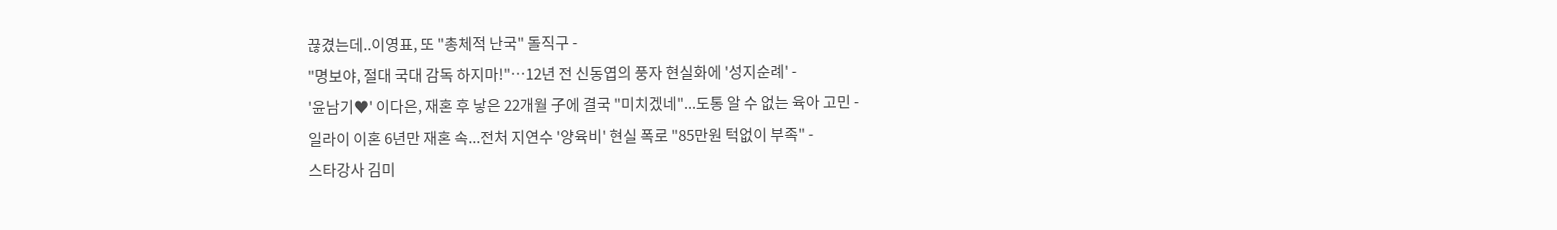끊겼는데..이영표, 또 "총체적 난국" 돌직구 -
"명보야, 절대 국대 감독 하지마!"…12년 전 신동엽의 풍자 현실화에 '성지순례' -
'윤남기♥' 이다은, 재혼 후 낳은 22개월 子에 결국 "미치겠네"...도통 알 수 없는 육아 고민 -
일라이 이혼 6년만 재혼 속...전처 지연수 '양육비' 현실 폭로 "85만원 턱없이 부족" -
스타강사 김미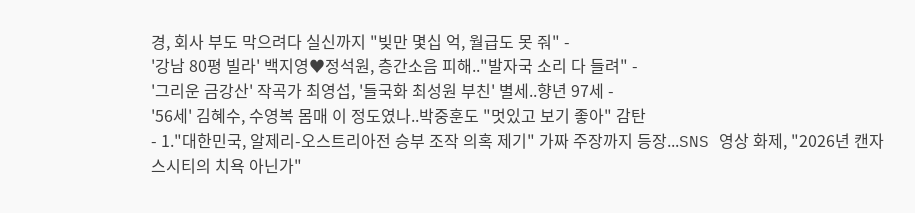경, 회사 부도 막으려다 실신까지 "빚만 몇십 억, 월급도 못 줘" -
'강남 80평 빌라' 백지영♥정석원, 층간소음 피해.."발자국 소리 다 들려" -
'그리운 금강산' 작곡가 최영섭, '들국화 최성원 부친' 별세..향년 97세 -
'56세' 김혜수, 수영복 몸매 이 정도였나..박중훈도 "멋있고 보기 좋아" 감탄
- 1."대한민국, 알제리-오스트리아전 승부 조작 의혹 제기" 가짜 주장까지 등장...SNS 영상 화제, "2026년 캔자스시티의 치욕 아닌가"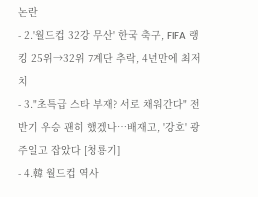논란
- 2.'월드컵 32강 무산' 한국 축구, FIFA 랭킹 25위→32위 7계단 추락, 4년만에 최저치
- 3."초특급 스타 부재? 서로 채워간다" 전반기 우승 괜히 했겠나…배재고, '강호' 광주일고 잡았다 [청룡기]
- 4.韓 월드컵 역사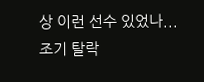상 이런 선수 있었나...조기 탈락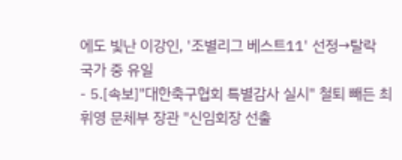에도 빛난 이강인, '조별리그 베스트11' 선정→탈락 국가 중 유일
- 5.[속보]"대한축구협회 특별감사 실시" 철퇴 빼든 최휘영 문체부 장관 "신임회장 선출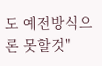도 예전방식으론 못할것"